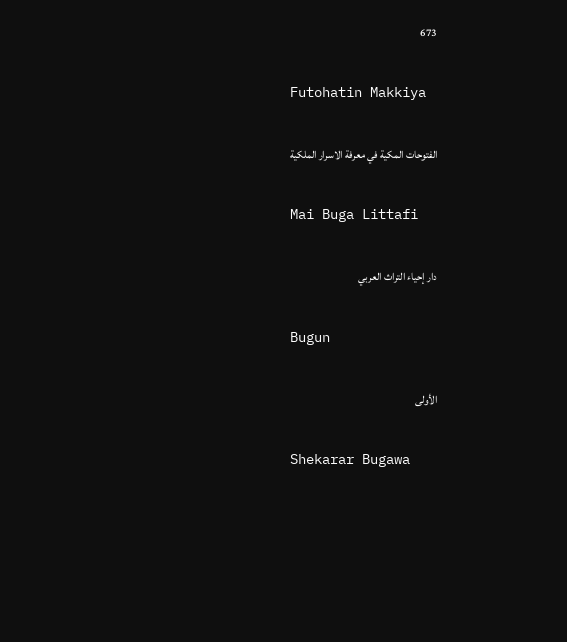673

Futohatin Makkiya

الفتوحات المكية في معرفة الاسرار الملكية

Mai Buga Littafi

دار إحياء التراث العربي

Bugun

الأولى

Shekarar Bugawa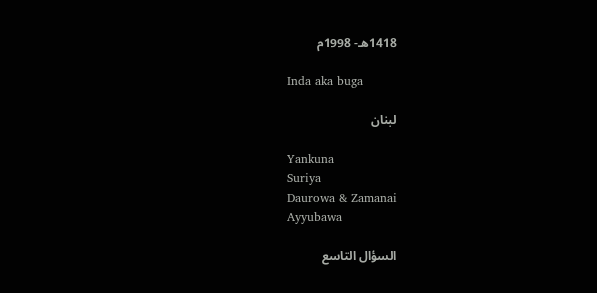1418هـ- 1998م

Inda aka buga

لبنان

Yankuna
Suriya
Daurowa & Zamanai
Ayyubawa

السؤال التاسع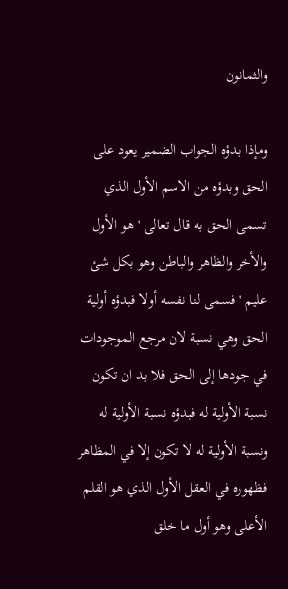والثمانون

ومإذا بدؤه الجواب الضمير يعود على الحق وبدؤه من الاسم الأول الذي تسمى الحق به قال تعالى ' هو الأول والأخر والظاهر والباطن وهو بكل شئ عليم ' فسمى لنا نفسه أولا فبدؤه أولية الحق وهي نسبة لان مرجع الموجودات في جودها إلى الحق فلا بد ان تكون نسبة الأولية له فبدؤه نسبة الأولية له ونسبة الأولية له لا تكون إلا في المظاهر فظهوره في العقل الأول الذي هو القلم الأعلى وهو أول ما خلق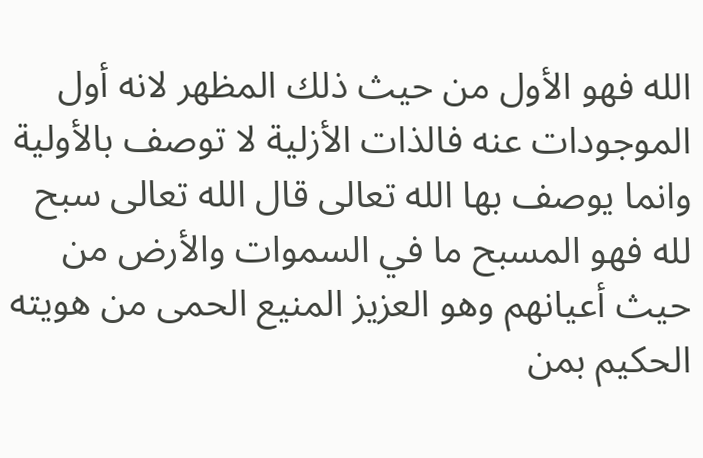الله فهو الأول من حيث ذلك المظهر لانه أول الموجودات عنه فالذات الأزلية لا توصف بالأولية وانما يوصف بها الله تعالى قال الله تعالى سبح لله فهو المسبح ما في السموات والأرض من حيث أعيانهم وهو العزيز المنيع الحمى من هويته الحكيم بمن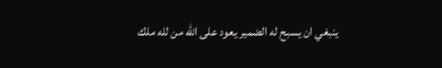ينبغي ان يسبح له الضمير يعود على الله من لله ملك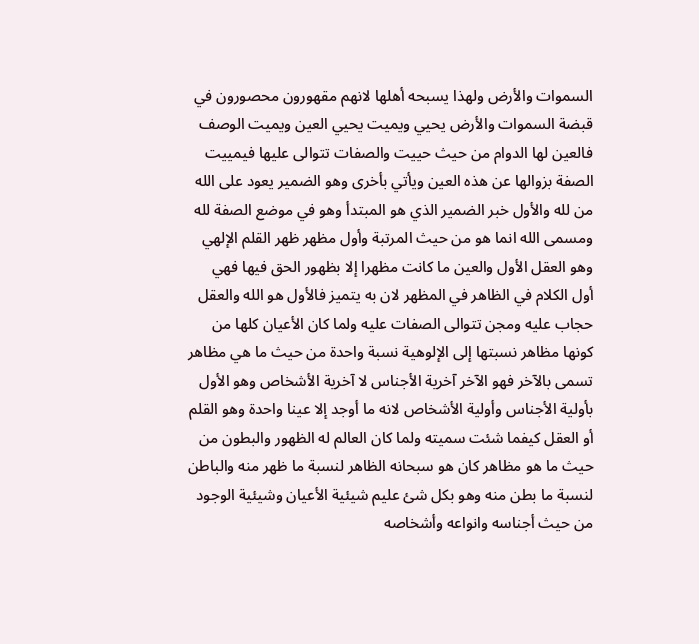السموات والأرض ولهذا يسبحه أهلها لانهم مقهورون محصورون في قبضة السموات والأرض يحيي ويميت يحيي العين ويميت الوصف فالعين لها الدوام من حيث حييت والصفات تتوالى عليها فيمييت الصفة بزوالها عن هذه العين ويأتي بأخرى وهو الضمير يعود على الله من لله والأول خبر الضمير الذي هو المبتدأ وهو في موضع الصفة لله ومسمى الله انما هو من حيث المرتبة وأول مظهر ظهر القلم الإلهي وهو العقل الأول والعين ما كانت مظهرا إلا بظهور الحق فيها فهي أول الكلام في الظاهر في المظهر لان به يتميز فالأول هو الله والعقل حجاب عليه ومجن تتوالى الصفات عليه ولما كان الأعيان كلها من كونها مظاهر نسبتها إلى الإلوهية نسبة واحدة من حيث ما هي مظاهر تسمى بالآخر فهو الآخر آخرية الأجناس لا آخرية الأشخاص وهو الأول بأولية الأجناس وأولية الأشخاص لانه ما أوجد إلا عينا واحدة وهو القلم أو العقل كيفما شئت سميته ولما كان العالم له الظهور والبطون من حيث ما هو مظاهر كان هو سبحانه الظاهر لنسبة ما ظهر منه والباطن لنسبة ما بطن منه وهو بكل شئ عليم شيئية الأعيان وشيئية الوجود من حيث أجناسه وانواعه وأشخاصه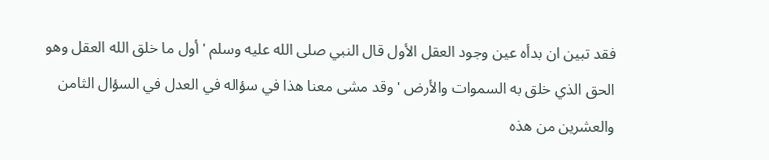فقد تبين ان بدأه عين وجود العقل الأول قال النبي صلى الله عليه وسلم ' أول ما خلق الله العقل وهو الحق الذي خلق به السموات والأرض ' وقد مشى معنا هذا في سؤاله في العدل في السؤال الثامن والعشرين من هذه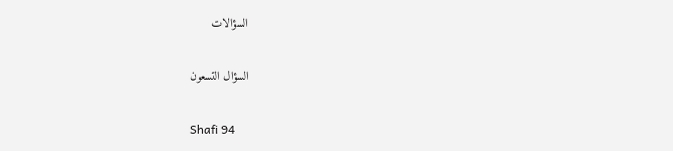السؤالات

السؤال التسعون

Shafi 94